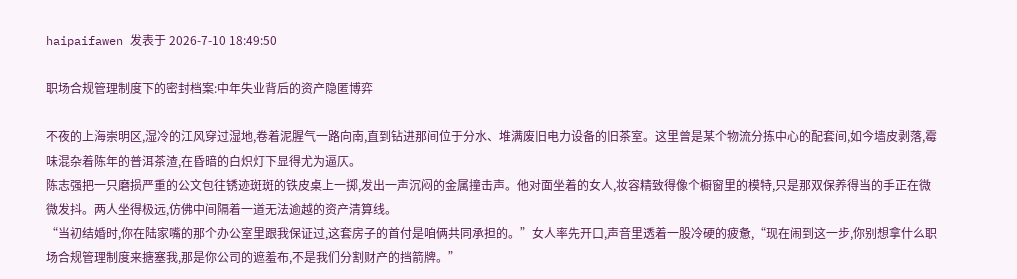haipaifawen 发表于 2026-7-10 18:49:50

职场合规管理制度下的密封档案:中年失业背后的资产隐匿博弈

不夜的上海崇明区,湿冷的江风穿过湿地,卷着泥腥气一路向南,直到钻进那间位于分水、堆满废旧电力设备的旧茶室。这里曾是某个物流分拣中心的配套间,如今墙皮剥落,霉味混杂着陈年的普洱茶渣,在昏暗的白炽灯下显得尤为逼仄。
陈志强把一只磨损严重的公文包往锈迹斑斑的铁皮桌上一掷,发出一声沉闷的金属撞击声。他对面坐着的女人,妆容精致得像个橱窗里的模特,只是那双保养得当的手正在微微发抖。两人坐得极远,仿佛中间隔着一道无法逾越的资产清算线。
“当初结婚时,你在陆家嘴的那个办公室里跟我保证过,这套房子的首付是咱俩共同承担的。”女人率先开口,声音里透着一股冷硬的疲惫,“现在闹到这一步,你别想拿什么职场合规管理制度来搪塞我,那是你公司的遮羞布,不是我们分割财产的挡箭牌。”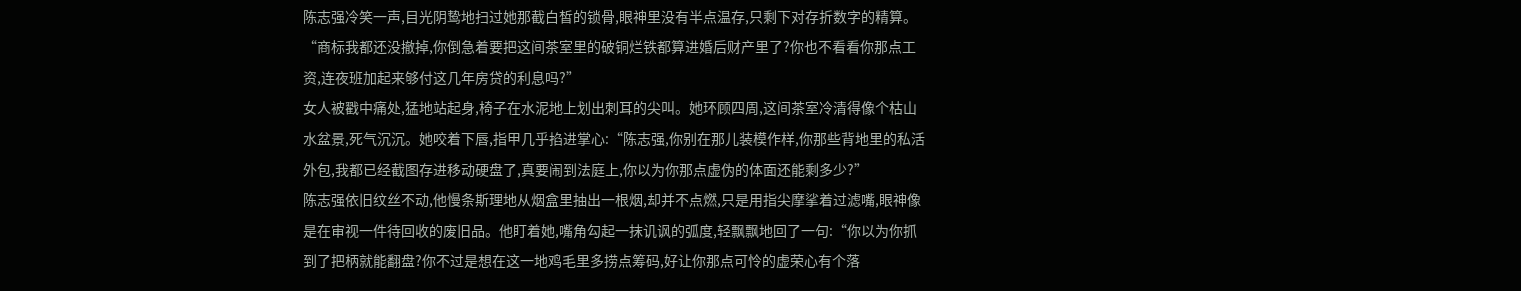陈志强冷笑一声,目光阴鸷地扫过她那截白皙的锁骨,眼神里没有半点温存,只剩下对存折数字的精算。“商标我都还没撤掉,你倒急着要把这间茶室里的破铜烂铁都算进婚后财产里了?你也不看看你那点工资,连夜班加起来够付这几年房贷的利息吗?”
女人被戳中痛处,猛地站起身,椅子在水泥地上划出刺耳的尖叫。她环顾四周,这间茶室冷清得像个枯山水盆景,死气沉沉。她咬着下唇,指甲几乎掐进掌心:“陈志强,你别在那儿装模作样,你那些背地里的私活外包,我都已经截图存进移动硬盘了,真要闹到法庭上,你以为你那点虚伪的体面还能剩多少?”
陈志强依旧纹丝不动,他慢条斯理地从烟盒里抽出一根烟,却并不点燃,只是用指尖摩挲着过滤嘴,眼神像是在审视一件待回收的废旧品。他盯着她,嘴角勾起一抹讥讽的弧度,轻飘飘地回了一句:“你以为你抓到了把柄就能翻盘?你不过是想在这一地鸡毛里多捞点筹码,好让你那点可怜的虚荣心有个落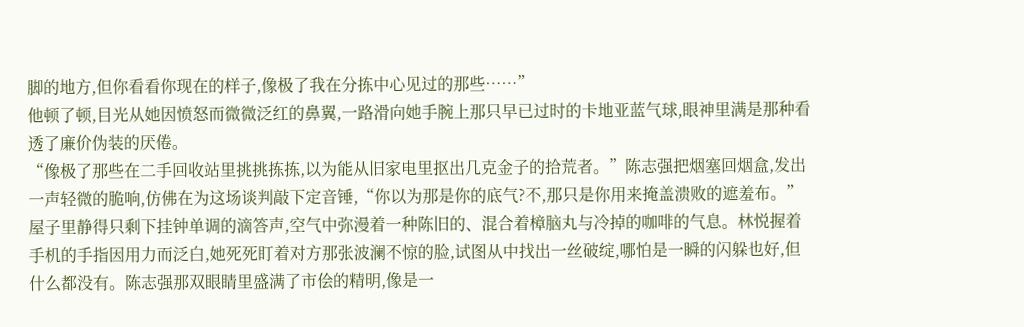脚的地方,但你看看你现在的样子,像极了我在分拣中心见过的那些……”
他顿了顿,目光从她因愤怒而微微泛红的鼻翼,一路滑向她手腕上那只早已过时的卡地亚蓝气球,眼神里满是那种看透了廉价伪装的厌倦。
“像极了那些在二手回收站里挑挑拣拣,以为能从旧家电里抠出几克金子的拾荒者。”陈志强把烟塞回烟盒,发出一声轻微的脆响,仿佛在为这场谈判敲下定音锤,“你以为那是你的底气?不,那只是你用来掩盖溃败的遮羞布。”
屋子里静得只剩下挂钟单调的滴答声,空气中弥漫着一种陈旧的、混合着樟脑丸与冷掉的咖啡的气息。林悦握着手机的手指因用力而泛白,她死死盯着对方那张波澜不惊的脸,试图从中找出一丝破绽,哪怕是一瞬的闪躲也好,但什么都没有。陈志强那双眼睛里盛满了市侩的精明,像是一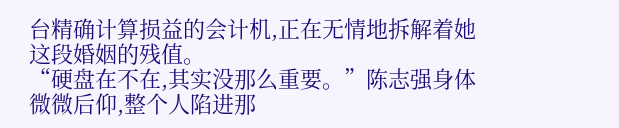台精确计算损益的会计机,正在无情地拆解着她这段婚姻的残值。
“硬盘在不在,其实没那么重要。”陈志强身体微微后仰,整个人陷进那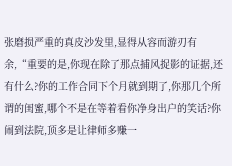张磨损严重的真皮沙发里,显得从容而游刃有余,“重要的是,你现在除了那点捕风捉影的证据,还有什么?你的工作合同下个月就到期了,你那几个所谓的闺蜜,哪个不是在等着看你净身出户的笑话?你闹到法院,顶多是让律师多赚一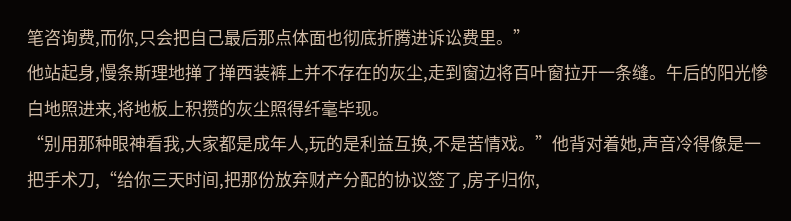笔咨询费,而你,只会把自己最后那点体面也彻底折腾进诉讼费里。”
他站起身,慢条斯理地掸了掸西装裤上并不存在的灰尘,走到窗边将百叶窗拉开一条缝。午后的阳光惨白地照进来,将地板上积攒的灰尘照得纤毫毕现。
“别用那种眼神看我,大家都是成年人,玩的是利益互换,不是苦情戏。”他背对着她,声音冷得像是一把手术刀,“给你三天时间,把那份放弃财产分配的协议签了,房子归你,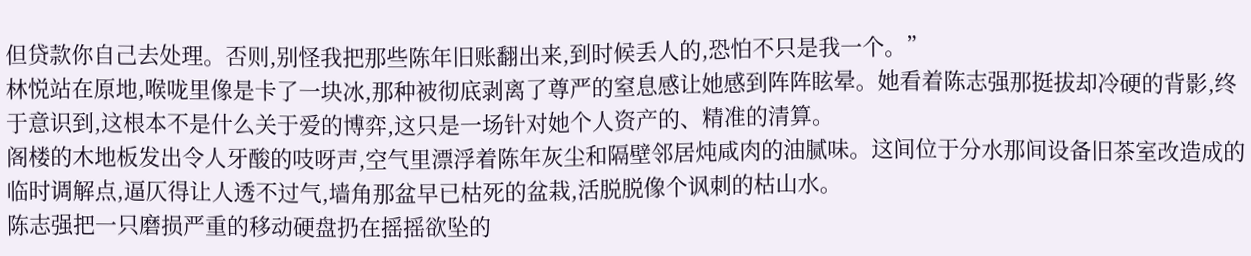但贷款你自己去处理。否则,别怪我把那些陈年旧账翻出来,到时候丢人的,恐怕不只是我一个。”
林悦站在原地,喉咙里像是卡了一块冰,那种被彻底剥离了尊严的窒息感让她感到阵阵眩晕。她看着陈志强那挺拔却冷硬的背影,终于意识到,这根本不是什么关于爱的博弈,这只是一场针对她个人资产的、精准的清算。
阁楼的木地板发出令人牙酸的吱呀声,空气里漂浮着陈年灰尘和隔壁邻居炖咸肉的油腻味。这间位于分水那间设备旧茶室改造成的临时调解点,逼仄得让人透不过气,墙角那盆早已枯死的盆栽,活脱脱像个讽刺的枯山水。
陈志强把一只磨损严重的移动硬盘扔在摇摇欲坠的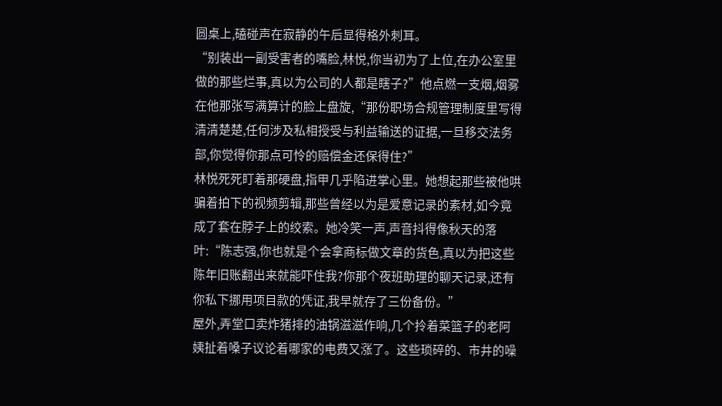圆桌上,磕碰声在寂静的午后显得格外刺耳。
“别装出一副受害者的嘴脸,林悦,你当初为了上位,在办公室里做的那些烂事,真以为公司的人都是瞎子?”他点燃一支烟,烟雾在他那张写满算计的脸上盘旋,“那份职场合规管理制度里写得清清楚楚,任何涉及私相授受与利益输送的证据,一旦移交法务部,你觉得你那点可怜的赔偿金还保得住?”
林悦死死盯着那硬盘,指甲几乎陷进掌心里。她想起那些被他哄骗着拍下的视频剪辑,那些曾经以为是爱意记录的素材,如今竟成了套在脖子上的绞索。她冷笑一声,声音抖得像秋天的落叶:“陈志强,你也就是个会拿商标做文章的货色,真以为把这些陈年旧账翻出来就能吓住我?你那个夜班助理的聊天记录,还有你私下挪用项目款的凭证,我早就存了三份备份。”
屋外,弄堂口卖炸猪排的油锅滋滋作响,几个拎着菜篮子的老阿姨扯着嗓子议论着哪家的电费又涨了。这些琐碎的、市井的噪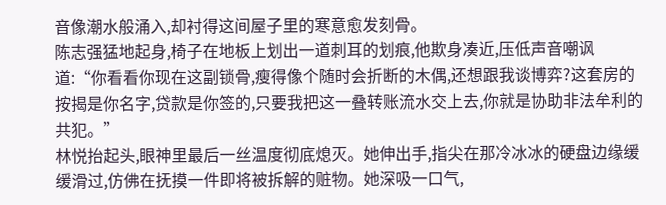音像潮水般涌入,却衬得这间屋子里的寒意愈发刻骨。
陈志强猛地起身,椅子在地板上划出一道刺耳的划痕,他欺身凑近,压低声音嘲讽道:“你看看你现在这副锁骨,瘦得像个随时会折断的木偶,还想跟我谈博弈?这套房的按揭是你名字,贷款是你签的,只要我把这一叠转账流水交上去,你就是协助非法牟利的共犯。”
林悦抬起头,眼神里最后一丝温度彻底熄灭。她伸出手,指尖在那冷冰冰的硬盘边缘缓缓滑过,仿佛在抚摸一件即将被拆解的赃物。她深吸一口气,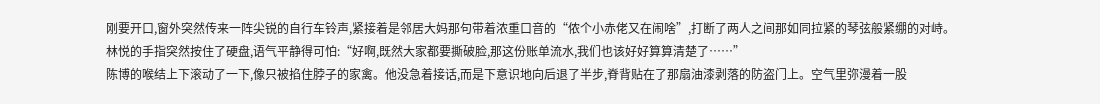刚要开口,窗外突然传来一阵尖锐的自行车铃声,紧接着是邻居大妈那句带着浓重口音的“侬个小赤佬又在闹啥”,打断了两人之间那如同拉紧的琴弦般紧绷的对峙。
林悦的手指突然按住了硬盘,语气平静得可怕:“好啊,既然大家都要撕破脸,那这份账单流水,我们也该好好算算清楚了……”
陈博的喉结上下滚动了一下,像只被掐住脖子的家禽。他没急着接话,而是下意识地向后退了半步,脊背贴在了那扇油漆剥落的防盗门上。空气里弥漫着一股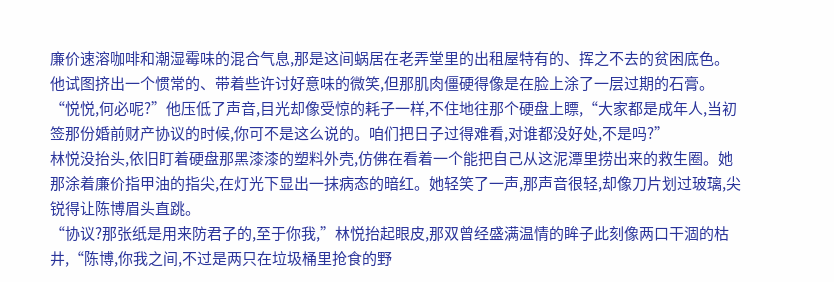廉价速溶咖啡和潮湿霉味的混合气息,那是这间蜗居在老弄堂里的出租屋特有的、挥之不去的贫困底色。
他试图挤出一个惯常的、带着些许讨好意味的微笑,但那肌肉僵硬得像是在脸上涂了一层过期的石膏。
“悦悦,何必呢?”他压低了声音,目光却像受惊的耗子一样,不住地往那个硬盘上瞟,“大家都是成年人,当初签那份婚前财产协议的时候,你可不是这么说的。咱们把日子过得难看,对谁都没好处,不是吗?”
林悦没抬头,依旧盯着硬盘那黑漆漆的塑料外壳,仿佛在看着一个能把自己从这泥潭里捞出来的救生圈。她那涂着廉价指甲油的指尖,在灯光下显出一抹病态的暗红。她轻笑了一声,那声音很轻,却像刀片划过玻璃,尖锐得让陈博眉头直跳。
“协议?那张纸是用来防君子的,至于你我,”林悦抬起眼皮,那双曾经盛满温情的眸子此刻像两口干涸的枯井,“陈博,你我之间,不过是两只在垃圾桶里抢食的野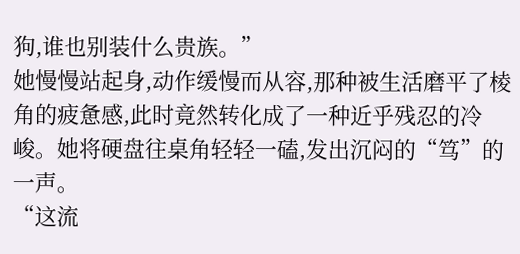狗,谁也别装什么贵族。”
她慢慢站起身,动作缓慢而从容,那种被生活磨平了棱角的疲惫感,此时竟然转化成了一种近乎残忍的冷峻。她将硬盘往桌角轻轻一磕,发出沉闷的“笃”的一声。
“这流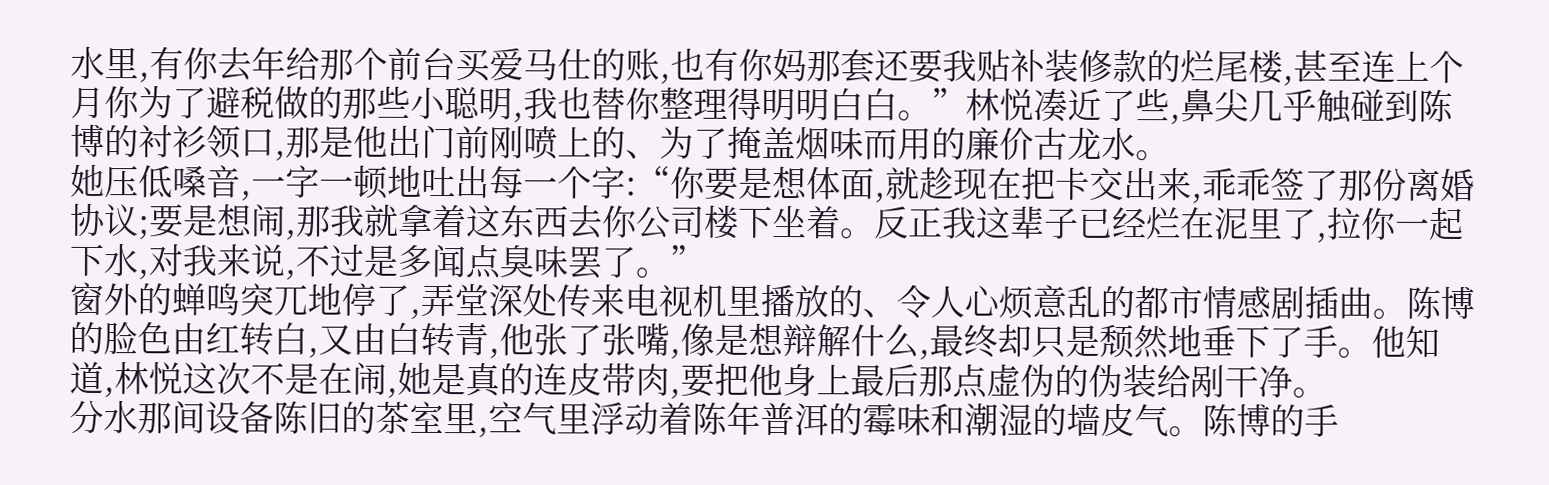水里,有你去年给那个前台买爱马仕的账,也有你妈那套还要我贴补装修款的烂尾楼,甚至连上个月你为了避税做的那些小聪明,我也替你整理得明明白白。”林悦凑近了些,鼻尖几乎触碰到陈博的衬衫领口,那是他出门前刚喷上的、为了掩盖烟味而用的廉价古龙水。
她压低嗓音,一字一顿地吐出每一个字:“你要是想体面,就趁现在把卡交出来,乖乖签了那份离婚协议;要是想闹,那我就拿着这东西去你公司楼下坐着。反正我这辈子已经烂在泥里了,拉你一起下水,对我来说,不过是多闻点臭味罢了。”
窗外的蝉鸣突兀地停了,弄堂深处传来电视机里播放的、令人心烦意乱的都市情感剧插曲。陈博的脸色由红转白,又由白转青,他张了张嘴,像是想辩解什么,最终却只是颓然地垂下了手。他知道,林悦这次不是在闹,她是真的连皮带肉,要把他身上最后那点虚伪的伪装给剐干净。
分水那间设备陈旧的茶室里,空气里浮动着陈年普洱的霉味和潮湿的墙皮气。陈博的手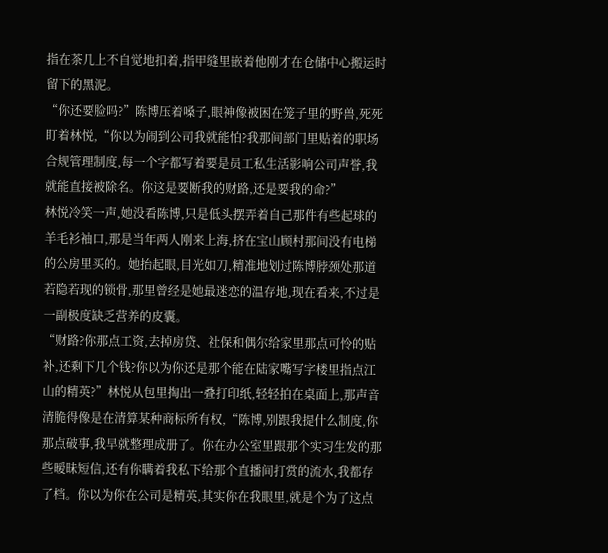指在茶几上不自觉地扣着,指甲缝里嵌着他刚才在仓储中心搬运时留下的黑泥。
“你还要脸吗?”陈博压着嗓子,眼神像被困在笼子里的野兽,死死盯着林悦,“你以为闹到公司我就能怕?我那间部门里贴着的职场合规管理制度,每一个字都写着要是员工私生活影响公司声誉,我就能直接被除名。你这是要断我的财路,还是要我的命?”
林悦冷笑一声,她没看陈博,只是低头摆弄着自己那件有些起球的羊毛衫袖口,那是当年两人刚来上海,挤在宝山顾村那间没有电梯的公房里买的。她抬起眼,目光如刀,精准地划过陈博脖颈处那道若隐若现的锁骨,那里曾经是她最迷恋的温存地,现在看来,不过是一副极度缺乏营养的皮囊。
“财路?你那点工资,去掉房贷、社保和偶尔给家里那点可怜的贴补,还剩下几个钱?你以为你还是那个能在陆家嘴写字楼里指点江山的精英?”林悦从包里掏出一叠打印纸,轻轻拍在桌面上,那声音清脆得像是在清算某种商标所有权,“陈博,别跟我提什么制度,你那点破事,我早就整理成册了。你在办公室里跟那个实习生发的那些暧昧短信,还有你瞒着我私下给那个直播间打赏的流水,我都存了档。你以为你在公司是精英,其实你在我眼里,就是个为了这点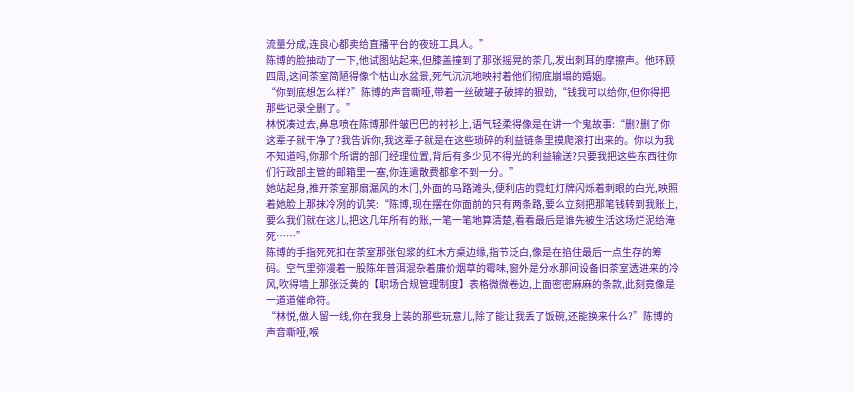流量分成,连良心都卖给直播平台的夜班工具人。”
陈博的脸抽动了一下,他试图站起来,但膝盖撞到了那张摇晃的茶几,发出刺耳的摩擦声。他环顾四周,这间茶室简陋得像个枯山水盆景,死气沉沉地映衬着他们彻底崩塌的婚姻。
“你到底想怎么样?”陈博的声音嘶哑,带着一丝破罐子破摔的狠劲,“钱我可以给你,但你得把那些记录全删了。”
林悦凑过去,鼻息喷在陈博那件皱巴巴的衬衫上,语气轻柔得像是在讲一个鬼故事:“删?删了你这辈子就干净了?我告诉你,我这辈子就是在这些琐碎的利益链条里摸爬滚打出来的。你以为我不知道吗,你那个所谓的部门经理位置,背后有多少见不得光的利益输送?只要我把这些东西往你们行政部主管的邮箱里一塞,你连遣散费都拿不到一分。”
她站起身,推开茶室那扇漏风的木门,外面的马路滩头,便利店的霓虹灯牌闪烁着刺眼的白光,映照着她脸上那抹冷冽的讥笑:“陈博,现在摆在你面前的只有两条路,要么立刻把那笔钱转到我账上,要么我们就在这儿,把这几年所有的账,一笔一笔地算清楚,看看最后是谁先被生活这场烂泥给淹死……”
陈博的手指死死扣在茶室那张包浆的红木方桌边缘,指节泛白,像是在掐住最后一点生存的筹码。空气里弥漫着一股陈年普洱混杂着廉价烟草的霉味,窗外是分水那间设备旧茶室透进来的冷风,吹得墙上那张泛黄的【职场合规管理制度】表格微微卷边,上面密密麻麻的条款,此刻竟像是一道道催命符。
“林悦,做人留一线,你在我身上装的那些玩意儿,除了能让我丢了饭碗,还能换来什么?”陈博的声音嘶哑,喉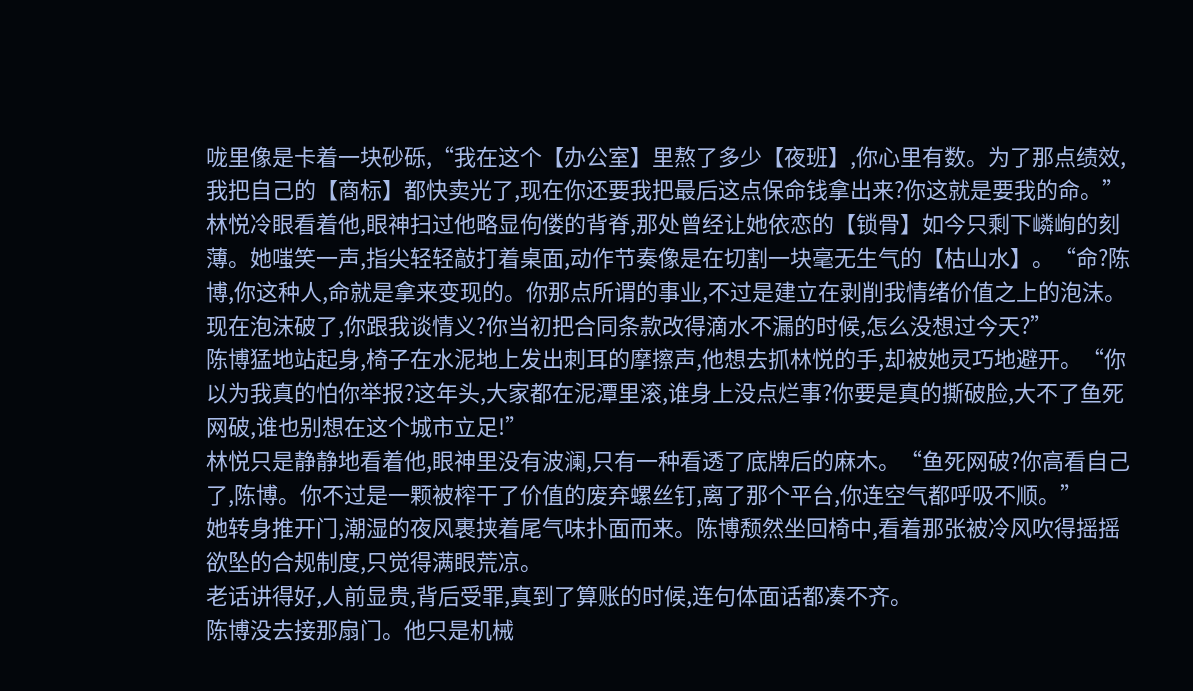咙里像是卡着一块砂砾,“我在这个【办公室】里熬了多少【夜班】,你心里有数。为了那点绩效,我把自己的【商标】都快卖光了,现在你还要我把最后这点保命钱拿出来?你这就是要我的命。”
林悦冷眼看着他,眼神扫过他略显佝偻的背脊,那处曾经让她依恋的【锁骨】如今只剩下嶙峋的刻薄。她嗤笑一声,指尖轻轻敲打着桌面,动作节奏像是在切割一块毫无生气的【枯山水】。“命?陈博,你这种人,命就是拿来变现的。你那点所谓的事业,不过是建立在剥削我情绪价值之上的泡沫。现在泡沫破了,你跟我谈情义?你当初把合同条款改得滴水不漏的时候,怎么没想过今天?”
陈博猛地站起身,椅子在水泥地上发出刺耳的摩擦声,他想去抓林悦的手,却被她灵巧地避开。“你以为我真的怕你举报?这年头,大家都在泥潭里滚,谁身上没点烂事?你要是真的撕破脸,大不了鱼死网破,谁也别想在这个城市立足!”
林悦只是静静地看着他,眼神里没有波澜,只有一种看透了底牌后的麻木。“鱼死网破?你高看自己了,陈博。你不过是一颗被榨干了价值的废弃螺丝钉,离了那个平台,你连空气都呼吸不顺。”
她转身推开门,潮湿的夜风裹挟着尾气味扑面而来。陈博颓然坐回椅中,看着那张被冷风吹得摇摇欲坠的合规制度,只觉得满眼荒凉。
老话讲得好,人前显贵,背后受罪,真到了算账的时候,连句体面话都凑不齐。
陈博没去接那扇门。他只是机械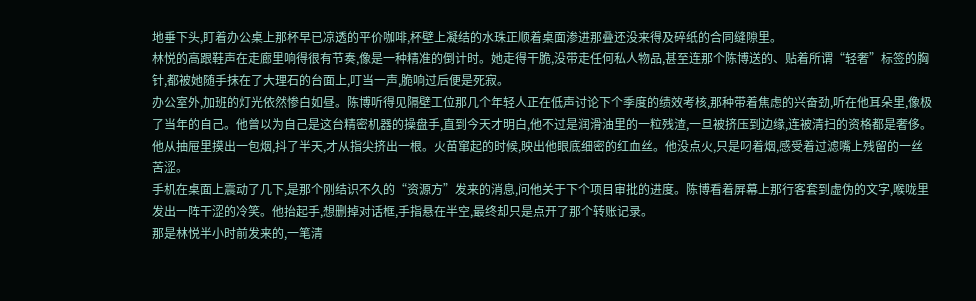地垂下头,盯着办公桌上那杯早已凉透的平价咖啡,杯壁上凝结的水珠正顺着桌面渗进那叠还没来得及碎纸的合同缝隙里。
林悦的高跟鞋声在走廊里响得很有节奏,像是一种精准的倒计时。她走得干脆,没带走任何私人物品,甚至连那个陈博送的、贴着所谓“轻奢”标签的胸针,都被她随手抹在了大理石的台面上,叮当一声,脆响过后便是死寂。
办公室外,加班的灯光依然惨白如昼。陈博听得见隔壁工位那几个年轻人正在低声讨论下个季度的绩效考核,那种带着焦虑的兴奋劲,听在他耳朵里,像极了当年的自己。他曾以为自己是这台精密机器的操盘手,直到今天才明白,他不过是润滑油里的一粒残渣,一旦被挤压到边缘,连被清扫的资格都是奢侈。
他从抽屉里摸出一包烟,抖了半天,才从指尖挤出一根。火苗窜起的时候,映出他眼底细密的红血丝。他没点火,只是叼着烟,感受着过滤嘴上残留的一丝苦涩。
手机在桌面上震动了几下,是那个刚结识不久的“资源方”发来的消息,问他关于下个项目审批的进度。陈博看着屏幕上那行客套到虚伪的文字,喉咙里发出一阵干涩的冷笑。他抬起手,想删掉对话框,手指悬在半空,最终却只是点开了那个转账记录。
那是林悦半小时前发来的,一笔清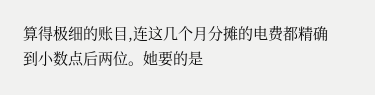算得极细的账目,连这几个月分摊的电费都精确到小数点后两位。她要的是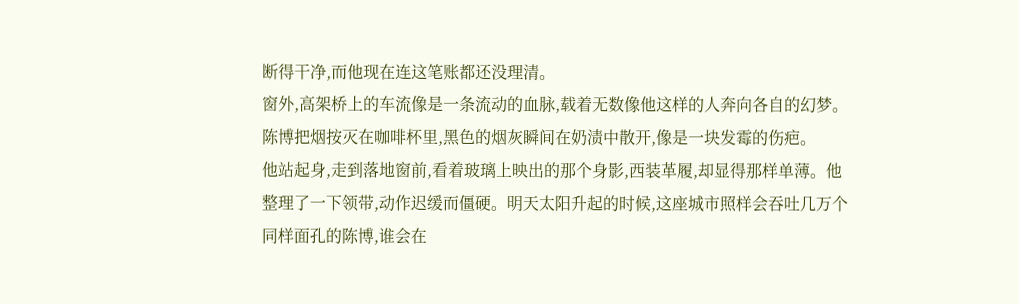断得干净,而他现在连这笔账都还没理清。
窗外,高架桥上的车流像是一条流动的血脉,载着无数像他这样的人奔向各自的幻梦。陈博把烟按灭在咖啡杯里,黑色的烟灰瞬间在奶渍中散开,像是一块发霉的伤疤。
他站起身,走到落地窗前,看着玻璃上映出的那个身影,西装革履,却显得那样单薄。他整理了一下领带,动作迟缓而僵硬。明天太阳升起的时候,这座城市照样会吞吐几万个同样面孔的陈博,谁会在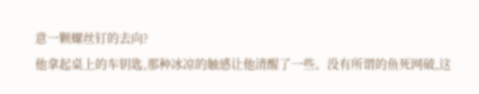意一颗螺丝钉的去向?
他拿起桌上的车钥匙,那种冰凉的触感让他清醒了一些。没有所谓的鱼死网破,这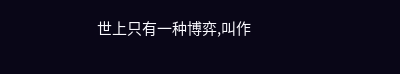世上只有一种博弈,叫作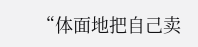“体面地把自己卖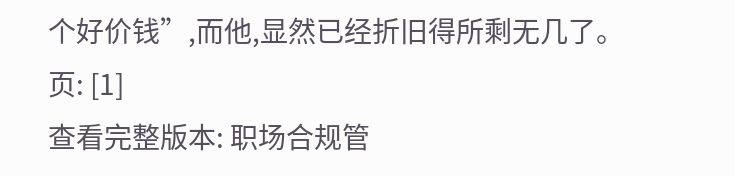个好价钱”,而他,显然已经折旧得所剩无几了。
页: [1]
查看完整版本: 职场合规管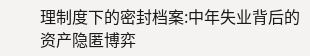理制度下的密封档案:中年失业背后的资产隐匿博弈